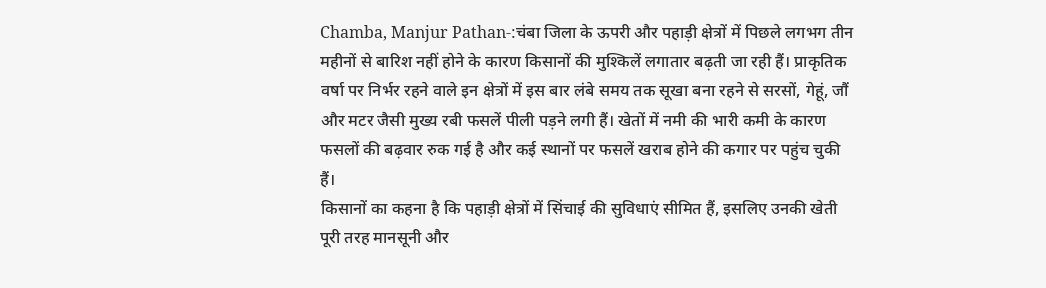Chamba, Manjur Pathan-:चंबा जिला के ऊपरी और पहाड़ी क्षेत्रों में पिछले लगभग तीन महीनों से बारिश नहीं होने के कारण किसानों की मुश्किलें लगातार बढ़ती जा रही हैं। प्राकृतिक वर्षा पर निर्भर रहने वाले इन क्षेत्रों में इस बार लंबे समय तक सूखा बना रहने से सरसों, गेहूं, जौं और मटर जैसी मुख्य रबी फसलें पीली पड़ने लगी हैं। खेतों में नमी की भारी कमी के कारण फसलों की बढ़वार रुक गई है और कई स्थानों पर फसलें खराब होने की कगार पर पहुंच चुकी हैं।
किसानों का कहना है कि पहाड़ी क्षेत्रों में सिंचाई की सुविधाएं सीमित हैं, इसलिए उनकी खेती पूरी तरह मानसूनी और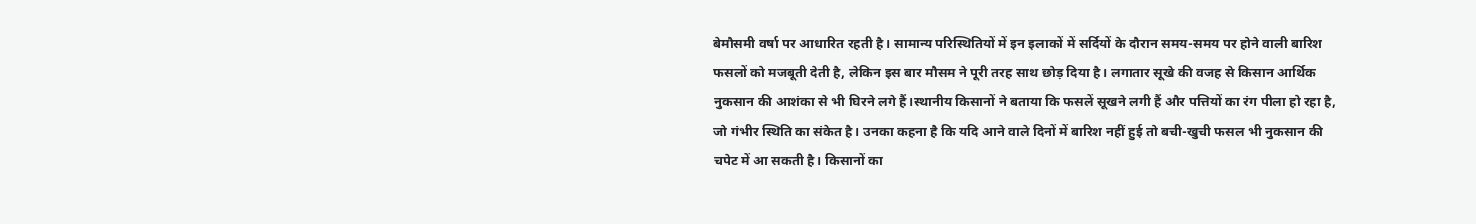बेमौसमी वर्षा पर आधारित रहती है। सामान्य परिस्थितियों में इन इलाकों में सर्दियों के दौरान समय-समय पर होने वाली बारिश फसलों को मजबूती देती है, लेकिन इस बार मौसम ने पूरी तरह साथ छोड़ दिया है। लगातार सूखे की वजह से किसान आर्थिक नुकसान की आशंका से भी घिरने लगे हैं।स्थानीय किसानों ने बताया कि फसलें सूखने लगी हैं और पत्तियों का रंग पीला हो रहा है, जो गंभीर स्थिति का संकेत है। उनका कहना है कि यदि आने वाले दिनों में बारिश नहीं हुई तो बची-खुची फसल भी नुकसान की चपेट में आ सकती है। किसानों का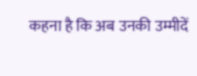कहना है कि अब उनकी उम्मीदें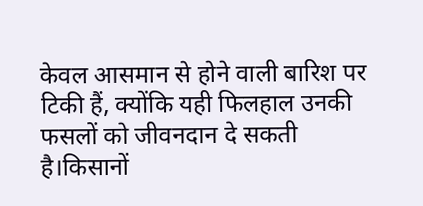केवल आसमान से होने वाली बारिश पर टिकी हैं, क्योंकि यही फिलहाल उनकी फसलों को जीवनदान दे सकती है।किसानों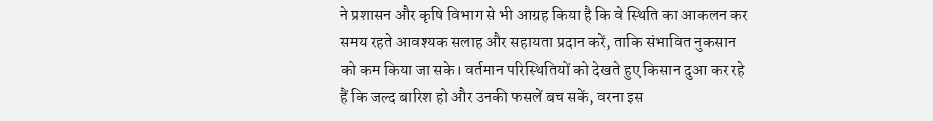ने प्रशासन और कृषि विभाग से भी आग्रह किया है कि वे स्थिति का आकलन कर समय रहते आवश्यक सलाह और सहायता प्रदान करें, ताकि संभावित नुकसान को कम किया जा सके। वर्तमान परिस्थितियों को देखते हुए किसान दुआ कर रहे हैं कि जल्द बारिश हो और उनकी फसलें बच सकें, वरना इस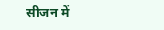सीजन में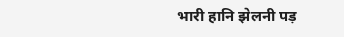भारी हानि झेलनी पड़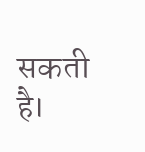सकती है।